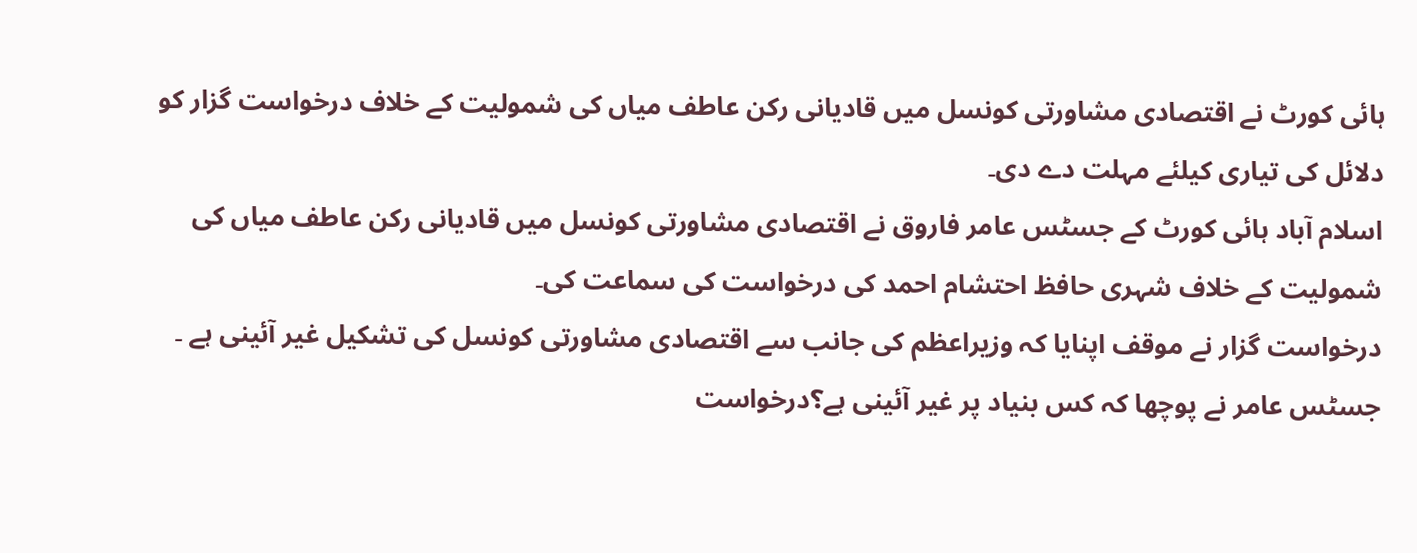ہائی کورٹ نے اقتصادی مشاورتی کونسل میں قادیانی رکن عاطف میاں کی شمولیت کے خلاف درخواست گزار کو دلائل کی تیاری کیلئے مہلت دے دی۔
اسلام آباد ہائی کورٹ کے جسٹس عامر فاروق نے اقتصادی مشاورتی کونسل میں قادیانی رکن عاطف میاں کی شمولیت کے خلاف شہری حافظ احتشام احمد کی درخواست کی سماعت کی۔
درخواست گزار نے موقف اپنایا کہ وزیراعظم کی جانب سے اقتصادی مشاورتی کونسل کی تشکیل غیر آئینی ہے ۔ جسٹس عامر نے پوچھا کہ کس بنیاد پر غیر آئینی ہے؟درخواست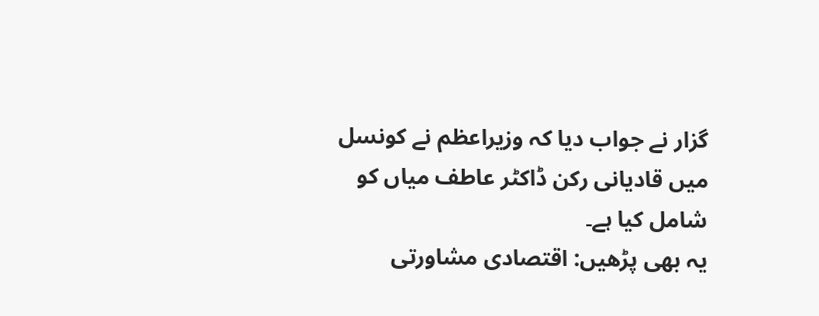گزار نے جواب دیا کہ وزیراعظم نے کونسل میں قادیانی رکن ڈاکٹر عاطف میاں کو شامل کیا ہے۔
یہ بھی پڑھیں: اقتصادی مشاورتی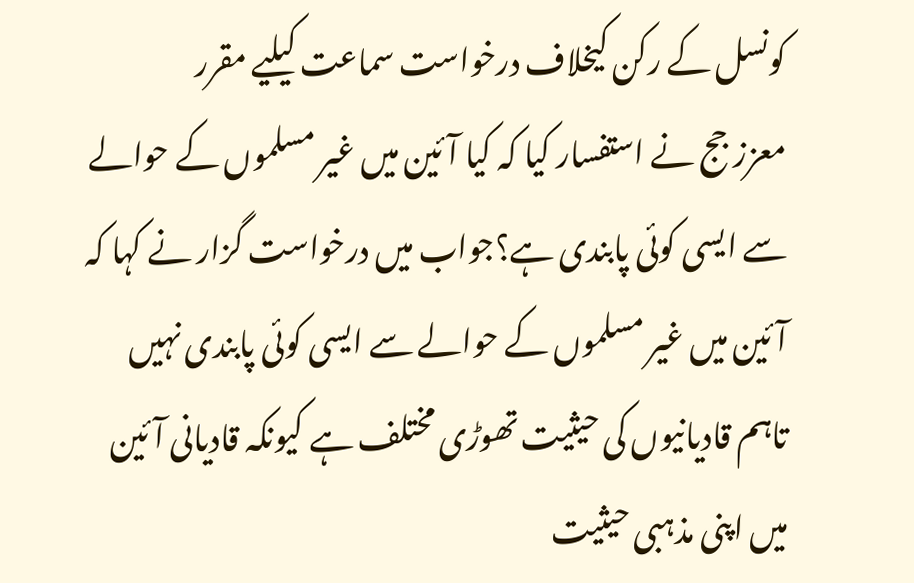کونسل کے رکن کیخلاف درخواست سماعت کیلیے مقرر
معزز جج نے استفسار کیا کہ کیا آئین میں غیر مسلموں کے حوالے سے ایسی کوئی پابندی ہے؟جواب میں درخواست گزار نے کہا کہ آئین میں غیر مسلموں کے حوالے سے ایسی کوئی پابندی نہیں تاہم قادیانیوں کی حیثیت تھوڑی مختلف ہے کیونکہ قادیانی آئین میں اپنی مذہبی حیثیت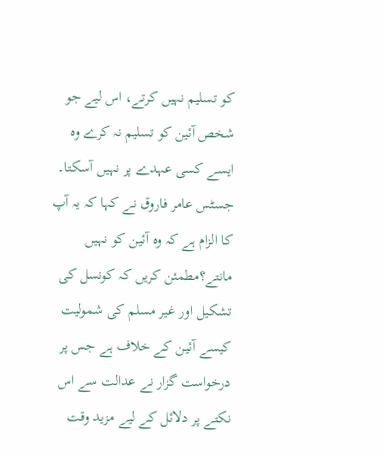کو تسلیم نہیں کرتے، اس لیے جو شخص آئین کو تسلیم نہ کرے وہ ایسے کسی عہدے پر نہیں آسکتا۔
جسٹس عامر فاروق نے کہا کہ یہ آپ کا الزام ہے کہ وہ آئین کو نہیں مانتے؟مطمئن کریں کہ کونسل کی تشکیل اور غیر مسلم کی شمولیت کیسے آئین کے خلاف ہے جس پر درخواست گزار نے عدالت سے اس نکتے پر دلائل کے لیے مزید وقت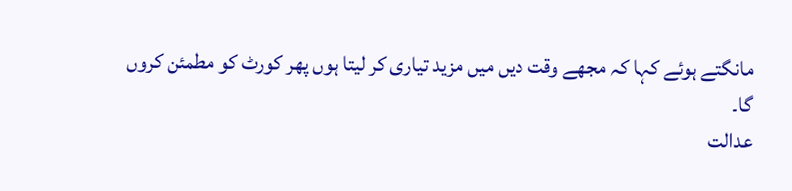مانگتے ہوئے کہا کہ مجھے وقت دیں میں مزید تیاری کر لیتا ہوں پھر کورٹ کو مطمئن کروں گا۔
عدالت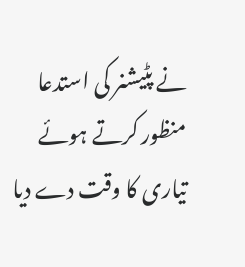نے پٹیشنر کی استدعا منظور کرتے ہوئے تیاری کا وقت دے دیا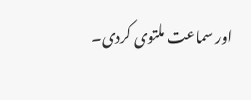اور سماعت ملتوی کردی۔